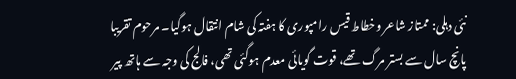نئی دہلی: ممتاز شاعر وخطاط قیس رامپوری کا ہفتہ کی شام انتقال ہوگیا۔ مرحوم تقریبا پانچ سال سے بستر مرگ تھے، قوت گویائی معدم ہوگئی تھی، فالج کی وجہ سے ہاتھ پیر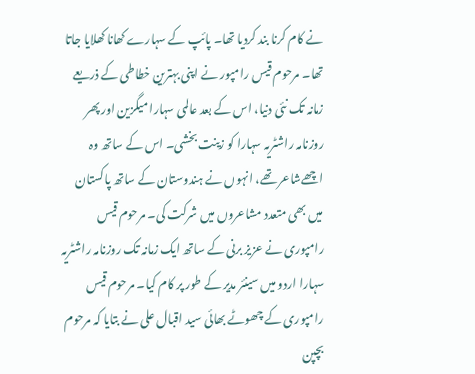نے کام کرنا بند کردیا تھا۔ پائپ کے سہارے کھانا کھلایا جاتا تھا۔ مرحوم قیس رامپور نے اپنی بہترین خطاطی کے ذریعے زمانہ تک نئی دنیا، اس کے بعد عالمی سہارا میگزین اور پھر روزنامہ راشٹریہ سہارا کو زینت بخشی۔ اس کے ساتھ وہ اچھےشاعر تھے، انہوں نے ہندوستان کے ساتھ پاکستان میں بھی متعدد مشاعروں میں شرکت کی۔ مرحوم قیس رامپوری نے عزیز برنی کے ساتھ ایک زمانہ تک روزنامہ راشٹریہ سہارا اردو میں سینئر مدیر کے طور پر کام کیا۔ مرحوم قیس رامپوری کے چھوٹے بھائی سید اقبال علی نے بتایا کہ مرحوم بچپن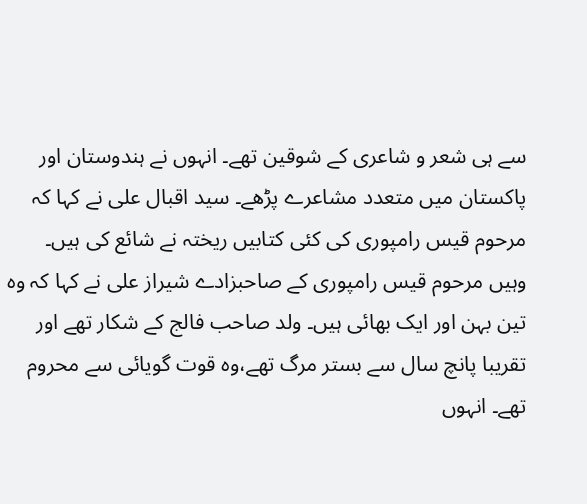سے ہی شعر و شاعری کے شوقین تھے۔ انہوں نے ہندوستان اور پاکستان میں متعدد مشاعرے پڑھے۔ سید اقبال علی نے کہا کہ مرحوم قیس رامپوری کی کئی کتابیں ریختہ نے شائع کی ہیں۔
وہیں مرحوم قیس رامپوری کے صاحبزادے شیراز علی نے کہا کہ وہ تین بہن اور ایک بھائی ہیں۔ ولد صاحب فالج کے شکار تھے اور تقریبا پانچ سال سے بستر مرگ تھے،وہ قوت گویائی سے محروم تھے۔ انہوں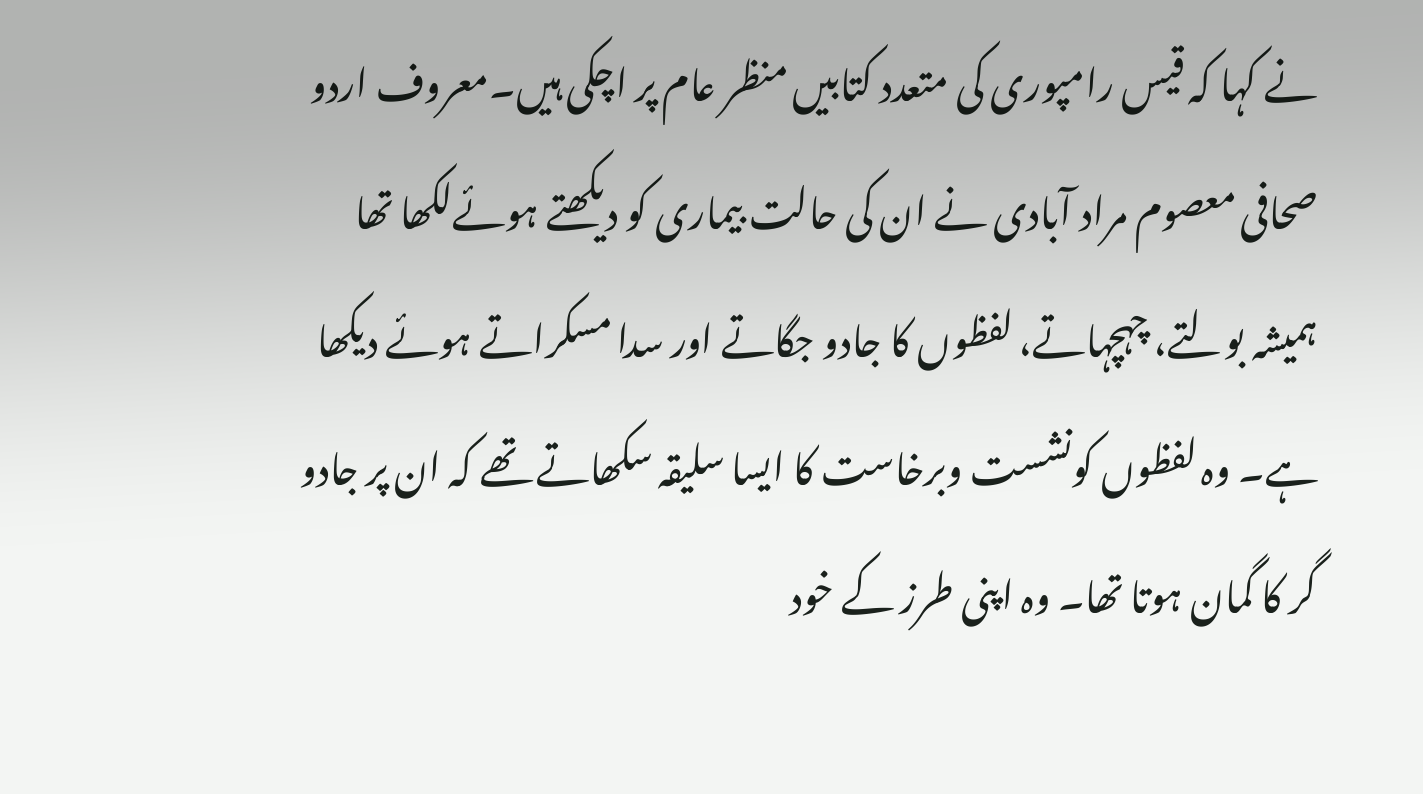نے کہا کہ قیس رامپوری کی متعدد کتابیں منظر عام پر اچکی ہیں۔معروف اردو صحافی معصوم مراد آبادی نے ان کی حالت بیماری کو دیکھتے ہوئےلکھا تھا ہمیشہ بولتے، چہچہاتے، لفظوں کا جادو جگاتے اور سدا مسکراتے ہوئے دیکھا ہے۔ وہ لفظوں کونشست وبرخاست کا ایسا سلیقہ سکھاتے تھے کہ ان پر جادو گر کا گمان ہوتا تھا۔ وہ اپنی طرز کے خود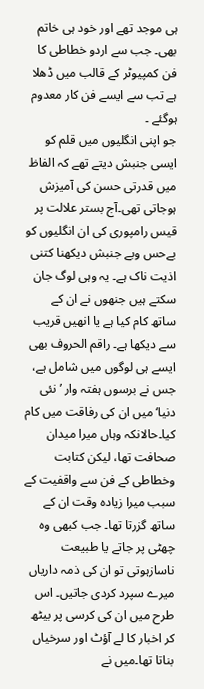ہی موجد تھے اور خود ہی خاتم بھی۔ جب سے اردو خطاطی کا فن کمپیوٹر کے قالب میں ڈھلا ہے تب سے ایسے فن کار معدوم ہوگئے ۔
جو اپنی انگلیوں میں قلم کو ایسی جنبش دیتے تھے کہ الفاظ میں قدرتی حسن کی آمیزش ہوجاتی تھی۔آج بستر علالت پر قیس رامپوری کی ان انگلیوں کو بےحس وبے جنبش دیکھنا کتنی اذیت ناک ہے۔ یہ وہی لوگ جان سکتے ہیں جنھوں نے ان کے ساتھ کام کیا ہے یا انھیں قریب سے دیکھا ہے۔ راقم الحروف بھی ایسے ہی لوگوں میں شامل ہے، جس نے برسوں ہفتہ وار ’نئی دنیا‘ میں ان کی رفاقت میں کام کیا۔حالانکہ وہاں میرا میدان صحافت تھا، لیکن کتابت وخطاطی کے فن سے واقفیت کے سبب میرا زیادہ وقت ان کے ساتھ گزرتا تھا۔ جب کبھی وہ چھٹی پر جاتے یا طبیعت ناسازہوتی تو ان کی ذمہ داریاں میرے سپرد کردی جاتیں۔ اس طرح میں ان کی کرسی پر بیٹھ کر اخبار کا لے آؤٹ اور سرخیاں بناتا تھا۔میں نے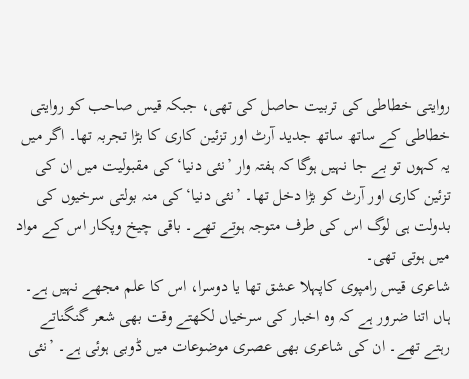روایتی خطاطی کی تربیت حاصل کی تھی، جبکہ قیس صاحب کو روایتی خطاطی کے ساتھ ساتھ جدید آرٹ اور تزئین کاری کا بڑا تجربہ تھا۔ اگر میں یہ کہوں تو بے جا نہیں ہوگا کہ ہفتہ وار ’نئی دنیا‘ کی مقبولیت میں ان کی تزئین کاری اور آرٹ کو بڑا دخل تھا۔ ’نئی دنیا‘ کی منہ بولتی سرخیوں کی بدولت ہی لوگ اس کی طرف متوجہ ہوتے تھے۔ باقی چیخ وپکار اس کے مواد میں ہوتی تھی۔
شاعری قیس رامپوی کاپہلا عشق تھا یا دوسرا، اس کا علم مجھے نہیں ہے۔ ہاں اتنا ضرور ہے کہ وہ اخبار کی سرخیاں لکھتے وقت بھی شعر گنگناتے رہتے تھے۔ ان کی شاعری بھی عصری موضوعات میں ڈوبی ہوئی ہے۔ ’نئی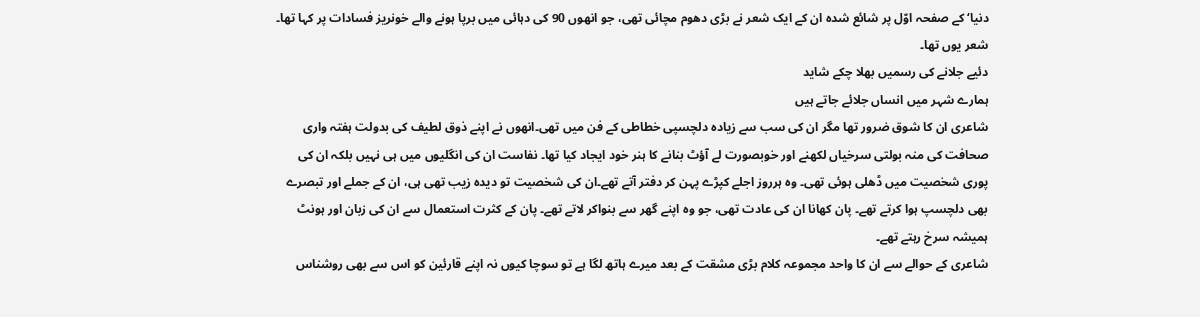دنیا‘ کے صفحہ اوّل پر شائع شدہ ان کے ایک شعر نے بڑی دھوم مچائی تھی، جو انھوں 90 کی دہائی میں برپا ہونے والے خونریز فسادات پر کہا تھا۔ شعر یوں تھا۔
دئیے جلانے کی رسمیں بھلا چکے شاید
ہمارے شہر میں انساں جلائے جاتے ہیں
شاعری ان کا شوق ضرور تھا مگر ان کی سب سے زیادہ دلچسپی خطاطی کے فن میں تھی۔انھوں نے اپنے ذوق لطیف کی بدولت ہفتہ واری صحافت کی منہ بولتی سرخیاں لکھنے اور خوبصورت لے آؤٹ بنانے کا ہنر خود ایجاد کیا تھا۔ نفاست ان کی انگلیوں میں ہی نہیں بلکہ ان کی پوری شخصیت میں ڈھلی ہوئی تھی۔ وہ ہرروز اجلے کپڑے پہن کر دفتر آتے تھے۔ان کی شخصیت تو دیدہ زیب تھی ہی، ان کے جملے اور تبصرے بھی دلچسپ ہوا کرتے تھے۔ پان کھانا ان کی عادت تھی، جو وہ اپنے گھر سے بنواکر لاتے تھے۔ پان کے کثرت استعمال سے ان کی زبان اور ہونٹ ہمیشہ سرخ رہتے تھے۔
شاعری کے حوالے سے ان کا واحد مجموعہ کلام بڑی مشقت کے بعد میرے ہاتھ لگا ہے تو سوچا کیوں نہ اپنے قارئین کو اس سے بھی روشناس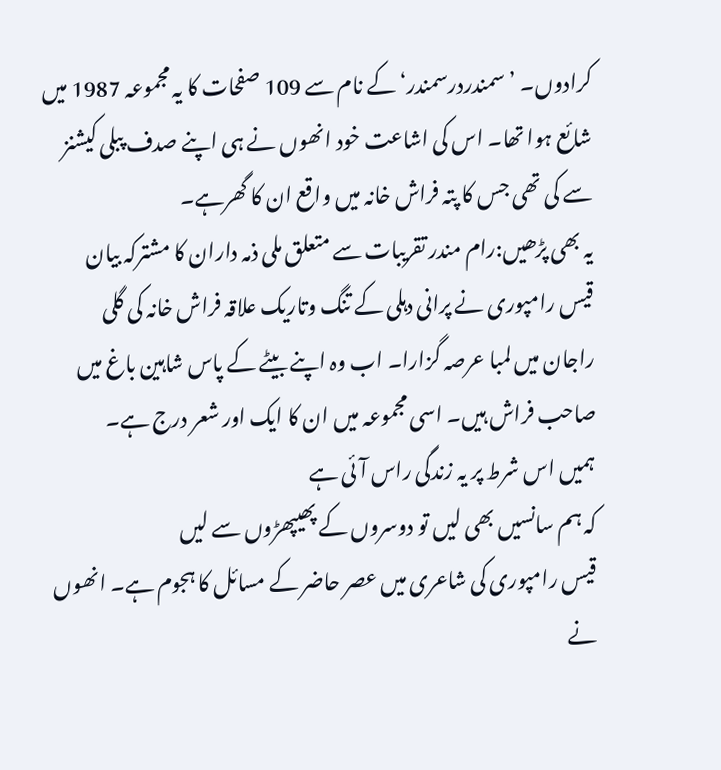کرادوں۔ ’سمندردرسمندر‘ کے نام سے 109 صفحات کا یہ مجموعہ 1987 میں شائع ہوا تھا۔ اس کی اشاعت خود انھوں نے ہی اپنے صدف پبلی کیشنز سے کی تھی جس کا پتہ فراش خانہ میں واقع ان کا گھرہے۔
یہ بھی پڑھیں:رام مندر تقریبات سے متعلق ملی ذمہ داران کا مشترکہ بیان
قیس رامپوری نے پرانی دہلی کے تنگ وتاریک علاقہ فراش خانہ کی گلی راجان میں لمبا عرصہ گزارا۔ اب وہ اپنے بیٹے کے پاس شاہین باغ میں صاحب فراش ہیں۔ اسی مجموعہ میں ان کا ایک اور شعر درج ہے۔
ہمیں اس شرط پر یہ زندگی راس آئی ہے
کہ ہم سانسیں بھی لیں تو دوسروں کے پھیپھڑوں سے لیں
قیس رامپوری کی شاعری میں عصر حاضر کے مسائل کا ہجوم ہے۔ انھوں نے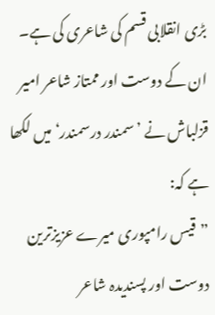بڑی انقلابی قسم کی شاعری کی ہے۔ ان کے دوست اور ممتاز شاعر امیر قزلباش نے ’سمندر درسمندر‘ میں لکھا ہے کہ:
”قیس رامپوری میرے عزیزترین دوست اور پسندیدہ شاعر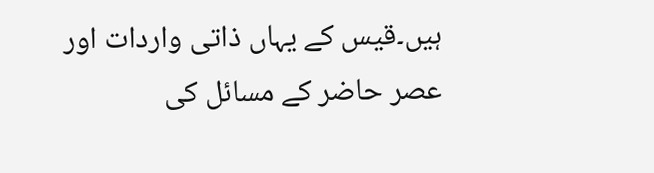ہیں۔قیس کے یہاں ذاتی واردات اور عصر حاضر کے مسائل کی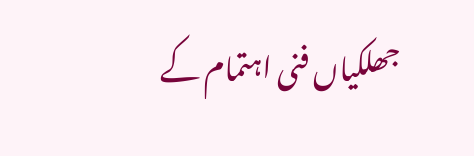جھلکیاں فنی اہتمام کے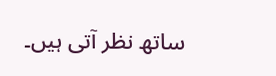ساتھ نظر آتی ہیں۔